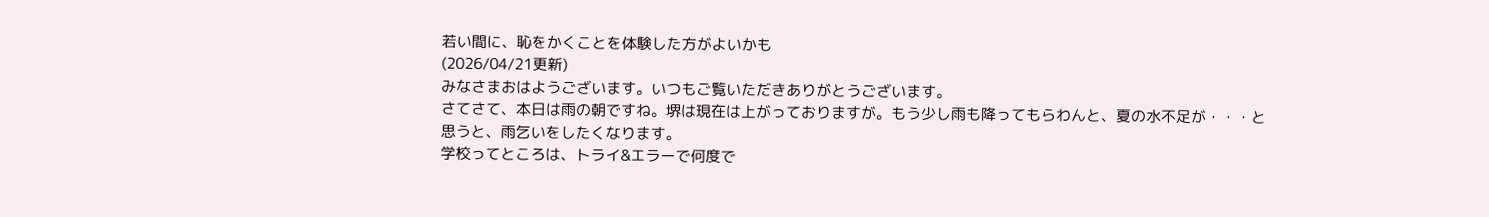若い間に、恥をかくことを体験した方がよいかも
(2026/04/21更新)
みなさまおはようございます。いつもご覧いただきありがとうございます。
さてさて、本日は雨の朝ですね。堺は現在は上がっておりますが。もう少し雨も降ってもらわんと、夏の水不足が・・・と思うと、雨乞いをしたくなります。
学校ってところは、トライ&エラーで何度で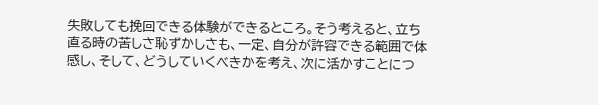失敗しても挽回できる体験ができるところ。そう考えると、立ち直る時の苦しさ恥ずかしさも、一定、自分が許容できる範囲で体感し、そして、どうしていくべきかを考え、次に活かすことにつ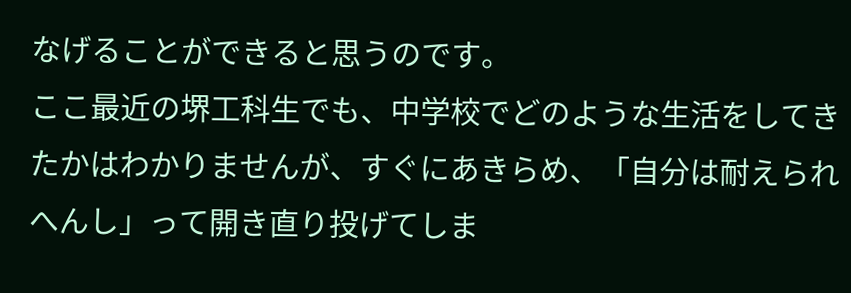なげることができると思うのです。
ここ最近の堺工科生でも、中学校でどのような生活をしてきたかはわかりませんが、すぐにあきらめ、「自分は耐えられへんし」って開き直り投げてしま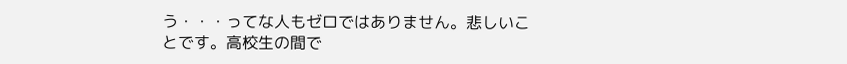う・・・ってな人もゼロではありません。悲しいことです。高校生の間で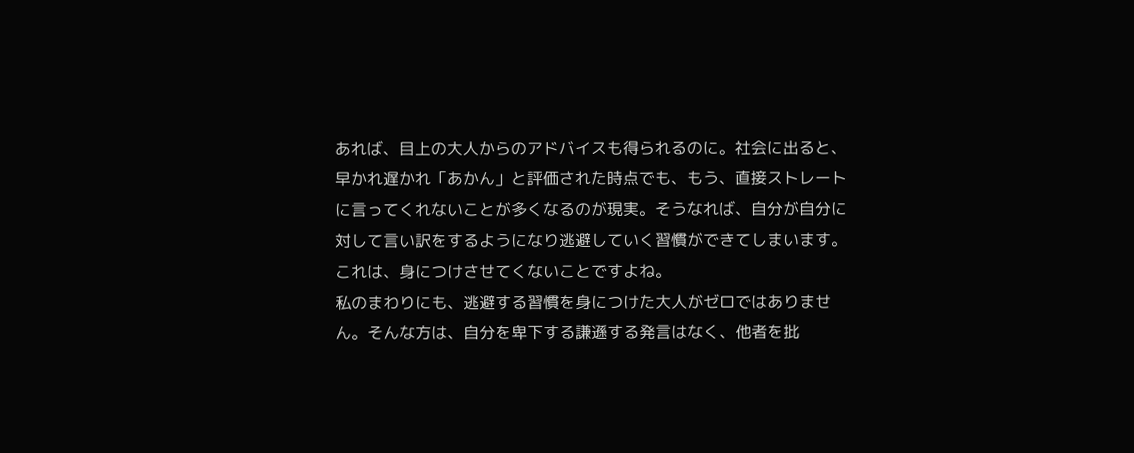あれば、目上の大人からのアドバイスも得られるのに。社会に出ると、早かれ遅かれ「あかん」と評価された時点でも、もう、直接ストレートに言ってくれないことが多くなるのが現実。そうなれば、自分が自分に対して言い訳をするようになり逃避していく習慣ができてしまいます。これは、身につけさせてくないことですよね。
私のまわりにも、逃避する習慣を身につけた大人がゼロではありません。そんな方は、自分を卑下する謙遜する発言はなく、他者を批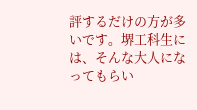評するだけの方が多いです。堺工科生には、そんな大人になってもらい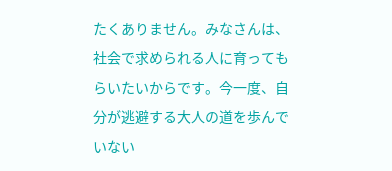たくありません。みなさんは、社会で求められる人に育ってもらいたいからです。今一度、自分が逃避する大人の道を歩んでいない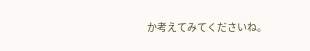か考えてみてくださいね。